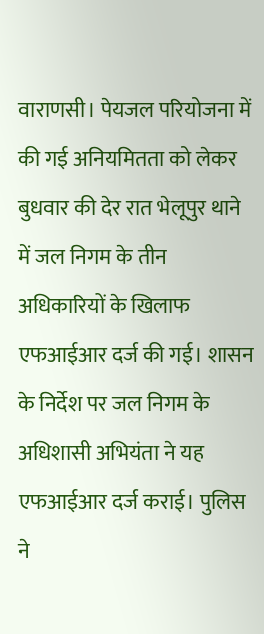वाराणसी। पेयजल परियोजना में की गई अनियमितता को लेकर बुधवार की देर रात भेलूपुर थाने में जल निगम के तीन अधिकारियों के खिलाफ एफआईआर दर्ज की गई। शासन के निर्देश पर जल निगम के अधिशासी अभियंता ने यह एफआईआर दर्ज कराई। पुलिस ने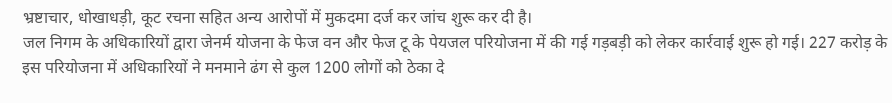भ्रष्टाचार, धोखाधड़ी, कूट रचना सहित अन्य आरोपों में मुकदमा दर्ज कर जांच शुरू कर दी है।
जल निगम के अधिकारियों द्वारा जेनर्म योजना के फेज वन और फेज टू के पेयजल परियोजना में की गई गड़बड़ी को लेकर कार्रवाई शुरू हो गई। 227 करोड़ के इस परियोजना में अधिकारियों ने मनमाने ढंग से कुल 1200 लोगों को ठेका दे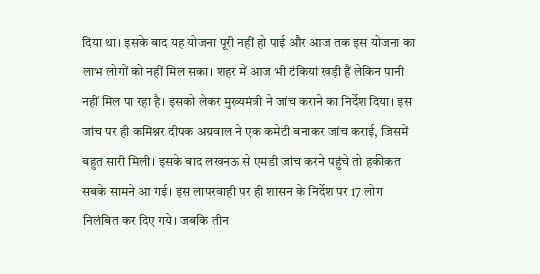दिया था। इसके बाद यह योजना पूरी नहीं हो पाई और आज तक इस योजना का लाभ लोगों को नहीं मिल सका। शहर में आज भी टंकियां खड़ी हैं लेकिन पानी नहीं मिल पा रहा है। इसको लेकर मुख्यमंत्री ने जांच कराने का निर्देश दिया। इस जांच पर ही कमिश्नर दीपक अग्रवाल ने एक कमेटी बनाकर जांच कराई, जिसमें बहुत सारी मिली। इसके बाद लखनऊ से एमडी जांच करने पहुंचे तो हकीकत सबके सामने आ गई। इस लापरवाही पर ही शासन के निर्देश पर 17 लोग निलंबित कर दिए गये। जबकि तीन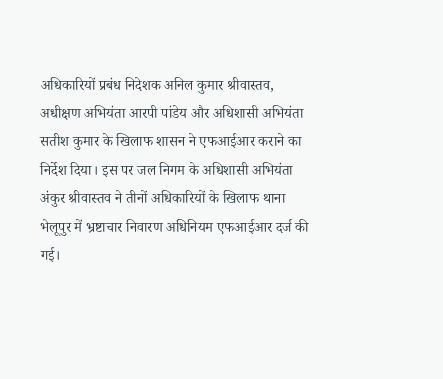अधिकारियों प्रबंध निदेशक अनिल कुमार श्रीवास्तव, अधीक्षण अभियंता आरपी पांडेय और अधिशासी अभियंता सतीश कुमार के खिलाफ शासन ने एफआईआर कराने का निर्देश दिया। इस पर जल निगम के अधिशासी अभियंता अंकुर श्रीवास्तव ने तीनों अधिकारियों के खिलाफ थाना भेलूपुर में भ्रष्टाचार निवारण अधिनियम एफआईआर दर्ज की गई।